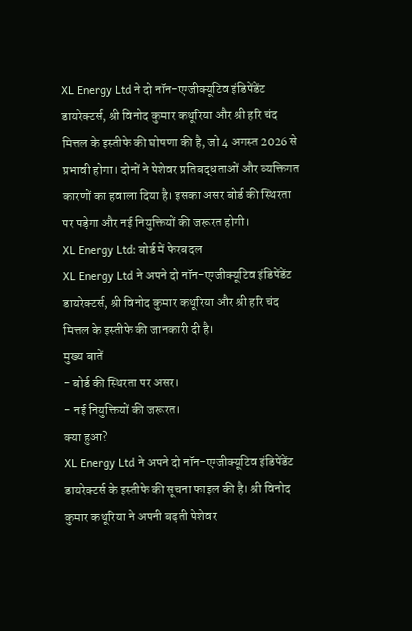XL Energy Ltd ने दो नॉन-एग्जीक्यूटिव इंडिपेंडेंट डायरेक्टर्स, श्री विनोद कुमार कथूरिया और श्री हरि चंद मित्तल के इस्तीफे की घोषणा की है, जो 4 अगस्त 2026 से प्रभावी होगा। दोनों ने पेशेवर प्रतिबद्धताओं और व्यक्तिगत कारणों का हवाला दिया है। इसका असर बोर्ड की स्थिरता पर पड़ेगा और नई नियुक्तियों की जरूरत होगी।
XL Energy Ltd: बोर्ड में फेरबदल
XL Energy Ltd ने अपने दो नॉन-एग्जीक्यूटिव इंडिपेंडेंट डायरेक्टर्स, श्री विनोद कुमार कथूरिया और श्री हरि चंद मित्तल के इस्तीफे की जानकारी दी है।
मुख्य बातें
- बोर्ड की स्थिरता पर असर।
- नई नियुक्तियों की जरूरत।
क्या हुआ?
XL Energy Ltd ने अपने दो नॉन-एग्जीक्यूटिव इंडिपेंडेंट डायरेक्टर्स के इस्तीफे की सूचना फाइल की है। श्री विनोद कुमार कथूरिया ने अपनी बढ़ती पेशेवर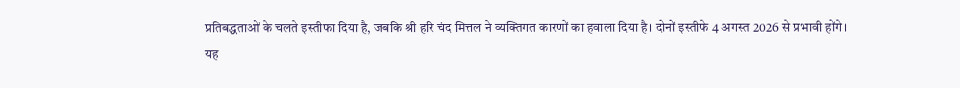प्रतिबद्धताओं के चलते इस्तीफा दिया है, जबकि श्री हरि चंद मित्तल ने व्यक्तिगत कारणों का हवाला दिया है। दोनों इस्तीफे 4 अगस्त 2026 से प्रभावी होंगे।
यह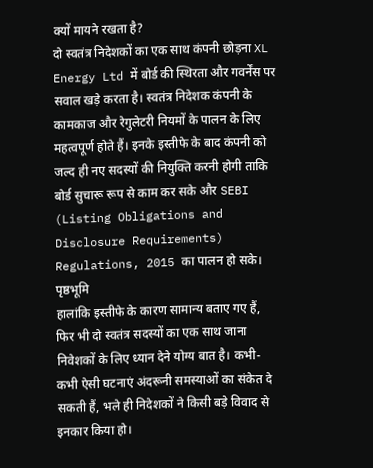क्यों मायने रखता है?
दो स्वतंत्र निदेशकों का एक साथ कंपनी छोड़ना XL Energy Ltd में बोर्ड की स्थिरता और गवर्नेंस पर सवाल खड़े करता है। स्वतंत्र निदेशक कंपनी के कामकाज और रेगुलेटरी नियमों के पालन के लिए महत्वपूर्ण होते हैं। इनके इस्तीफे के बाद कंपनी को जल्द ही नए सदस्यों की नियुक्ति करनी होगी ताकि बोर्ड सुचारू रूप से काम कर सके और SEBI (Listing Obligations and Disclosure Requirements) Regulations, 2015 का पालन हो सके।
पृष्ठभूमि
हालांकि इस्तीफे के कारण सामान्य बताए गए हैं, फिर भी दो स्वतंत्र सदस्यों का एक साथ जाना निवेशकों के लिए ध्यान देने योग्य बात है। कभी-कभी ऐसी घटनाएं अंदरूनी समस्याओं का संकेत दे सकती हैं, भले ही निदेशकों ने किसी बड़े विवाद से इनकार किया हो।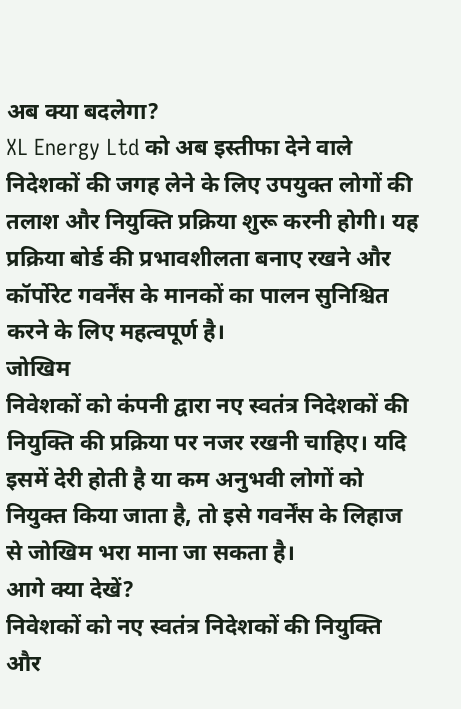अब क्या बदलेगा?
XL Energy Ltd को अब इस्तीफा देने वाले निदेशकों की जगह लेने के लिए उपयुक्त लोगों की तलाश और नियुक्ति प्रक्रिया शुरू करनी होगी। यह प्रक्रिया बोर्ड की प्रभावशीलता बनाए रखने और कॉर्पोरेट गवर्नेंस के मानकों का पालन सुनिश्चित करने के लिए महत्वपूर्ण है।
जोखिम
निवेशकों को कंपनी द्वारा नए स्वतंत्र निदेशकों की नियुक्ति की प्रक्रिया पर नजर रखनी चाहिए। यदि इसमें देरी होती है या कम अनुभवी लोगों को नियुक्त किया जाता है, तो इसे गवर्नेंस के लिहाज से जोखिम भरा माना जा सकता है।
आगे क्या देखें?
निवेशकों को नए स्वतंत्र निदेशकों की नियुक्ति और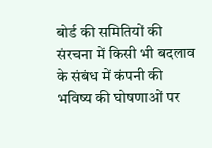बोर्ड की समितियों की संरचना में किसी भी बदलाव के संबंध में कंपनी की भविष्य की घोषणाओं पर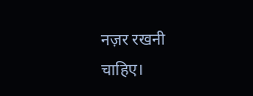नज़र रखनी चाहिए।